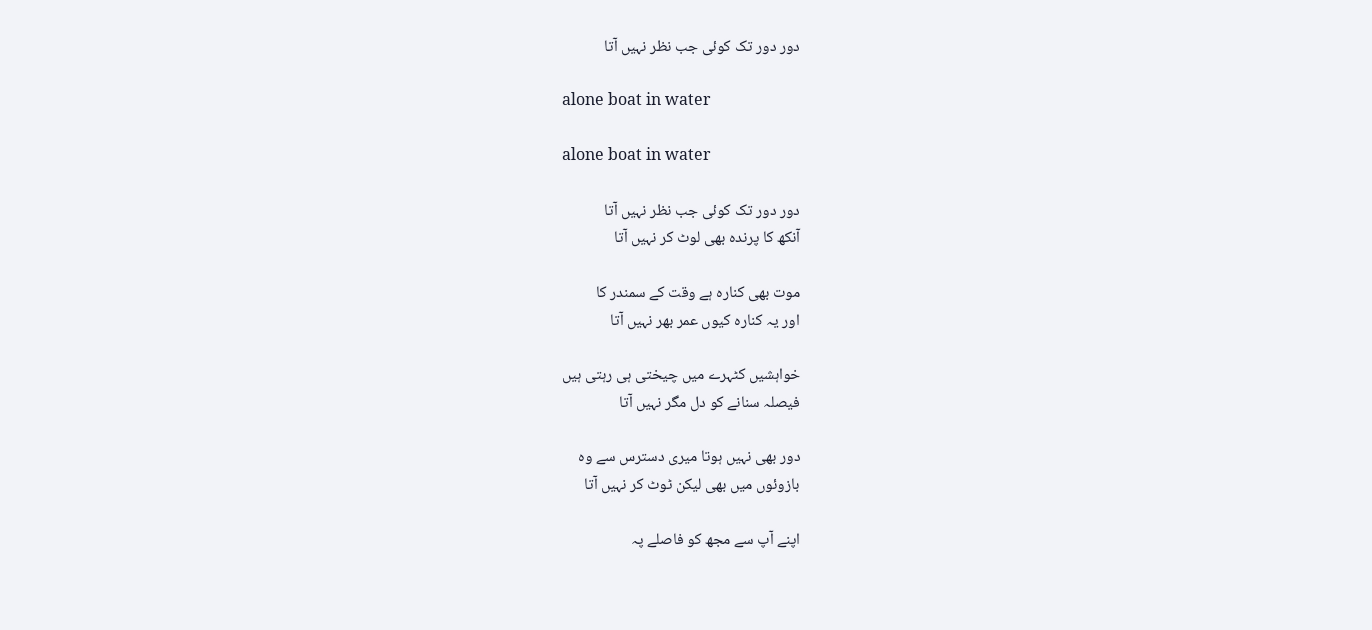دور دور تک کوئی جب نظر نہیں آتا

alone boat in water

alone boat in water

دور دور تک کوئی جب نظر نہیں آتا
آنکھ کا پرندہ بھی لوٹ کر نہیں آتا

موت بھی کنارہ ہے وقت کے سمندر کا
اور یہ کنارہ کیوں عمر بھر نہیں آتا

خواہشیں کٹہرے میں چیختی ہی رہتی ہیں
فیصلہ سنانے کو دل مگر نہیں آتا

دور بھی نہیں ہوتا میری دسترس سے وہ
بازوئوں میں بھی لیکن ٹوٹ کر نہیں آتا

اپنے آپ سے مجھ کو فاصلے پہ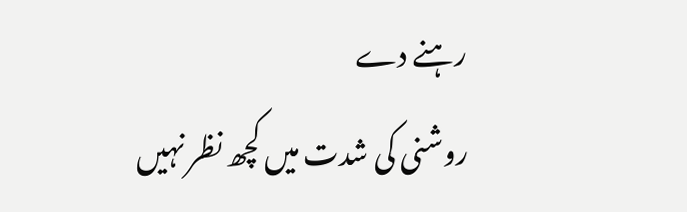رہنے دے
روشنی کی شدت میں کچھ نظر نہیں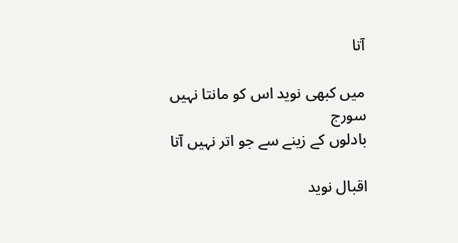آتا

میں کبھی نوید اس کو مانتا نہیں سورج
بادلوں کے زینے سے جو اتر نہیں آتا

اقبال نوید